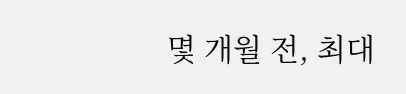몇 개월 전, 최대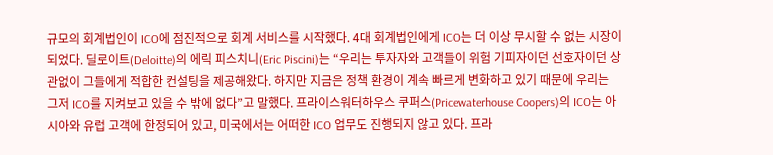규모의 회계법인이 ICO에 점진적으로 회계 서비스를 시작했다. 4대 회계법인에게 ICO는 더 이상 무시할 수 없는 시장이 되었다. 딜로이트(Deloitte)의 에릭 피스치니(Eric Piscini)는 “우리는 투자자와 고객들이 위험 기피자이던 선호자이던 상관없이 그들에게 적합한 컨설팅을 제공해왔다. 하지만 지금은 정책 환경이 계속 빠르게 변화하고 있기 때문에 우리는 그저 ICO를 지켜보고 있을 수 밖에 없다”고 말했다. 프라이스워터하우스 쿠퍼스(Pricewaterhouse Coopers)의 ICO는 아시아와 유럽 고객에 한정되어 있고, 미국에서는 어떠한 ICO 업무도 진행되지 않고 있다. 프라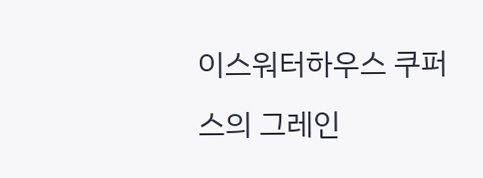이스워터하우스 쿠퍼스의 그레인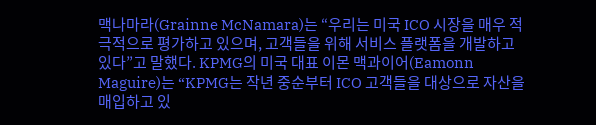맥나마라(Grainne McNamara)는 “우리는 미국 ICO 시장을 매우 적극적으로 평가하고 있으며, 고객들을 위해 서비스 플랫폼을 개발하고 있다”고 말했다. KPMG의 미국 대표 이몬 맥과이어(Eamonn Maguire)는 “KPMG는 작년 중순부터 ICO 고객들을 대상으로 자산을 매입하고 있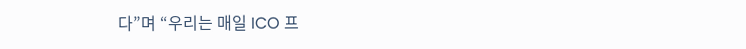다”며 “우리는 매일 ICO 프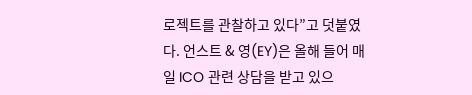로젝트를 관찰하고 있다”고 덧붙였다. 언스트 & 영(EY)은 올해 들어 매일 ICO 관련 상담을 받고 있으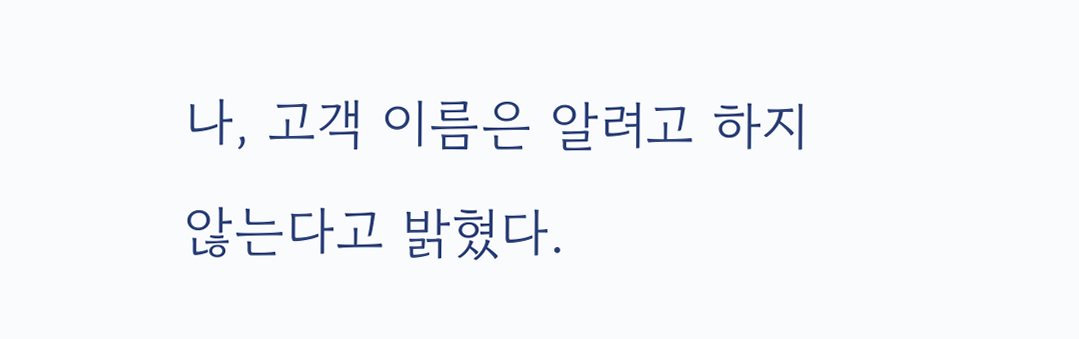나, 고객 이름은 알려고 하지 않는다고 밝혔다.